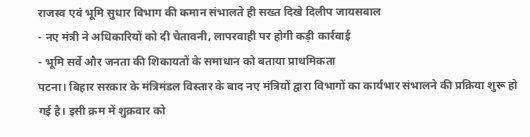राजस्व एवं भूमि सुधार विभाग की कमान संभालते ही सख्त दिखे दिलीप जायसवाल
- नए मंत्री ने अधिकारियों को दी चेतावनी, लापरवाही पर होगी कड़ी कार्रवाई
- भूमि सर्वे और जनता की शिकायतों के समाधान को बताया प्राथमिकता
पटना। बिहार सरकार के मंत्रिमंडल विस्तार के बाद नए मंत्रियों द्वारा विभागों का कार्यभार संभालने की प्रक्रिया शुरू हो गई है। इसी क्रम में शुक्रवार को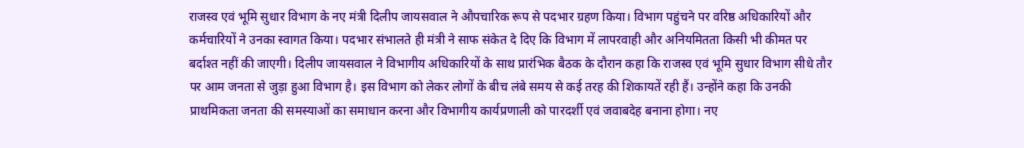राजस्व एवं भूमि सुधार विभाग के नए मंत्री दिलीप जायसवाल ने औपचारिक रूप से पदभार ग्रहण किया। विभाग पहुंचने पर वरिष्ठ अधिकारियों और कर्मचारियों ने उनका स्वागत किया। पदभार संभालते ही मंत्री ने साफ संकेत दे दिए कि विभाग में लापरवाही और अनियमितता किसी भी कीमत पर बर्दाश्त नहीं की जाएगी। दिलीप जायसवाल ने विभागीय अधिकारियों के साथ प्रारंभिक बैठक के दौरान कहा कि राजस्व एवं भूमि सुधार विभाग सीधे तौर पर आम जनता से जुड़ा हुआ विभाग है। इस विभाग को लेकर लोगों के बीच लंबे समय से कई तरह की शिकायतें रही हैं। उन्होंने कहा कि उनकी प्राथमिकता जनता की समस्याओं का समाधान करना और विभागीय कार्यप्रणाली को पारदर्शी एवं जवाबदेह बनाना होगा। नए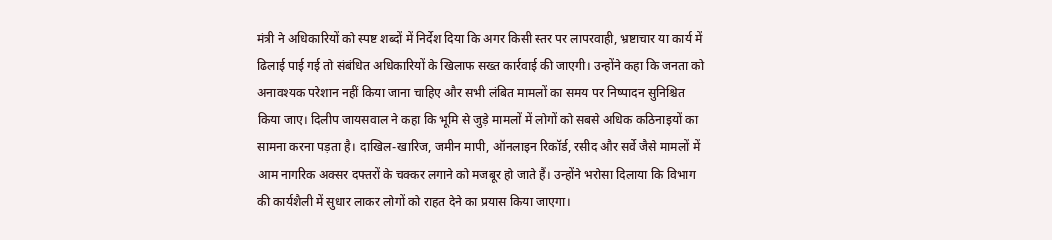मंत्री ने अधिकारियों को स्पष्ट शब्दों में निर्देश दिया कि अगर किसी स्तर पर लापरवाही, भ्रष्टाचार या कार्य में ढिलाई पाई गई तो संबंधित अधिकारियों के खिलाफ सख्त कार्रवाई की जाएगी। उन्होंने कहा कि जनता को अनावश्यक परेशान नहीं किया जाना चाहिए और सभी लंबित मामलों का समय पर निष्पादन सुनिश्चित किया जाए। दिलीप जायसवाल ने कहा कि भूमि से जुड़े मामलों में लोगों को सबसे अधिक कठिनाइयों का सामना करना पड़ता है। दाखिल-खारिज, जमीन मापी, ऑनलाइन रिकॉर्ड, रसीद और सर्वे जैसे मामलों में आम नागरिक अक्सर दफ्तरों के चक्कर लगाने को मजबूर हो जाते हैं। उन्होंने भरोसा दिलाया कि विभाग की कार्यशैली में सुधार लाकर लोगों को राहत देने का प्रयास किया जाएगा।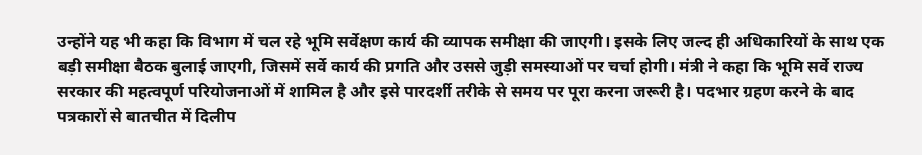उन्होंने यह भी कहा कि विभाग में चल रहे भूमि सर्वेक्षण कार्य की व्यापक समीक्षा की जाएगी। इसके लिए जल्द ही अधिकारियों के साथ एक बड़ी समीक्षा बैठक बुलाई जाएगी, जिसमें सर्वे कार्य की प्रगति और उससे जुड़ी समस्याओं पर चर्चा होगी। मंत्री ने कहा कि भूमि सर्वे राज्य सरकार की महत्वपूर्ण परियोजनाओं में शामिल है और इसे पारदर्शी तरीके से समय पर पूरा करना जरूरी है। पदभार ग्रहण करने के बाद पत्रकारों से बातचीत में दिलीप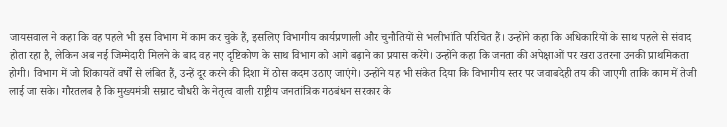जायसवाल ने कहा कि वह पहले भी इस विभाग में काम कर चुके हैं, इसलिए विभागीय कार्यप्रणाली और चुनौतियों से भलीभांति परिचित हैं। उन्होंने कहा कि अधिकारियों के साथ पहले से संवाद होता रहा है, लेकिन अब नई जिम्मेदारी मिलने के बाद वह नए दृष्टिकोण के साथ विभाग को आगे बढ़ाने का प्रयास करेंगे। उन्होंने कहा कि जनता की अपेक्षाओं पर खरा उतरना उनकी प्राथमिकता होगी। विभाग में जो शिकायतें वर्षों से लंबित हैं, उन्हें दूर करने की दिशा में ठोस कदम उठाए जाएंगे। उन्होंने यह भी संकेत दिया कि विभागीय स्तर पर जवाबदेही तय की जाएगी ताकि काम में तेजी लाई जा सके। गौरतलब है कि मुख्यमंत्री सम्राट चौधरी के नेतृत्व वाली राष्ट्रीय जनतांत्रिक गठबंधन सरकार के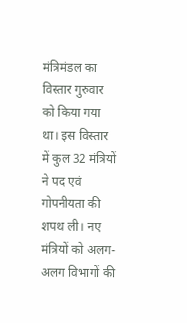मंत्रिमंडल का विस्तार गुरुवार को किया गया था। इस विस्तार में कुल 32 मंत्रियों ने पद एवं गोपनीयता की शपथ ली। नए मंत्रियों को अलग-अलग विभागों की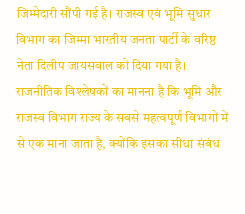जिम्मेदारी सौंपी गई है। राजस्व एवं भूमि सुधार विभाग का जिम्मा भारतीय जनता पार्टी के वरिष्ठ नेता दिलीप जायसवाल को दिया गया है। राजनीतिक विश्लेषकों का मानना है कि भूमि और राजस्व विभाग राज्य के सबसे महत्वपूर्ण विभागों में से एक माना जाता है, क्योंकि इसका सीधा संबंध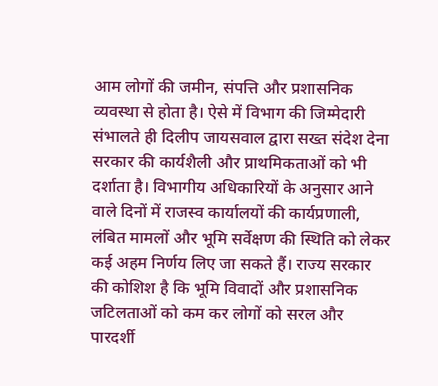आम लोगों की जमीन, संपत्ति और प्रशासनिक व्यवस्था से होता है। ऐसे में विभाग की जिम्मेदारी संभालते ही दिलीप जायसवाल द्वारा सख्त संदेश देना सरकार की कार्यशैली और प्राथमिकताओं को भी दर्शाता है। विभागीय अधिकारियों के अनुसार आने वाले दिनों में राजस्व कार्यालयों की कार्यप्रणाली, लंबित मामलों और भूमि सर्वेक्षण की स्थिति को लेकर कई अहम निर्णय लिए जा सकते हैं। राज्य सरकार की कोशिश है कि भूमि विवादों और प्रशासनिक जटिलताओं को कम कर लोगों को सरल और पारदर्शी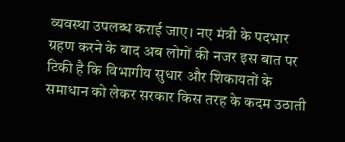व्यवस्था उपलब्ध कराई जाए। नए मंत्री के पदभार ग्रहण करने के बाद अब लोगों की नजर इस बात पर टिकी है कि विभागीय सुधार और शिकायतों के समाधान को लेकर सरकार किस तरह के कदम उठाती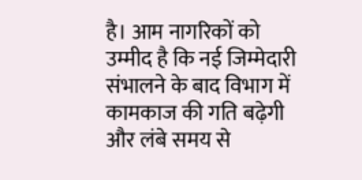है। आम नागरिकों को उम्मीद है कि नई जिम्मेदारी संभालने के बाद विभाग में कामकाज की गति बढ़ेगी और लंबे समय से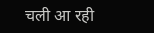चली आ रही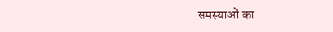समस्याओं का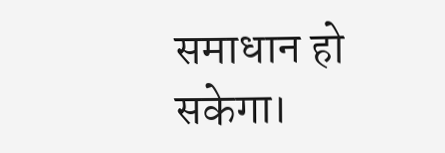समाधान हो सकेगा।